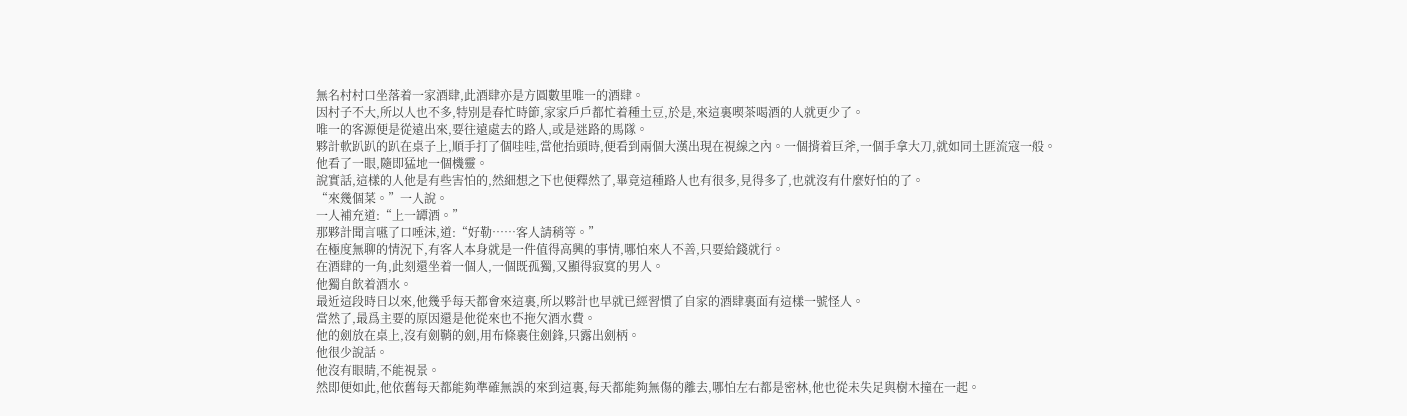無名村村口坐落着一家酒肆,此酒肆亦是方圓數里唯一的酒肆。
因村子不大,所以人也不多,特別是春忙時節,家家戶戶都忙着種土豆,於是,來這裏喫茶喝酒的人就更少了。
唯一的客源便是從遠出來,要往遠處去的路人,或是迷路的馬隊。
夥計軟趴趴的趴在桌子上,順手打了個哇哇,當他抬頭時,便看到兩個大漢出現在視線之內。一個揹着巨斧,一個手拿大刀,就如同土匪流寇一般。
他看了一眼,隨即猛地一個機靈。
說實話,這樣的人他是有些害怕的,然細想之下也便釋然了,畢竟這種路人也有很多,見得多了,也就沒有什麼好怕的了。
“來幾個菜。”一人說。
一人補充道:“上一罈酒。”
那夥計聞言嚥了口唾沫,道:“好勒……客人請稍等。”
在極度無聊的情況下,有客人本身就是一件值得高興的事情,哪怕來人不善,只要給錢就行。
在酒肆的一角,此刻還坐着一個人,一個既孤獨,又顯得寂寞的男人。
他獨自飲着酒水。
最近這段時日以來,他幾乎每天都會來這裏,所以夥計也早就已經習慣了自家的酒肆裏面有這樣一號怪人。
當然了,最爲主要的原因還是他從來也不拖欠酒水費。
他的劍放在桌上,沒有劍鞘的劍,用布條裹住劍鋒,只露出劍柄。
他很少說話。
他沒有眼睛,不能視景。
然即便如此,他依舊每天都能夠準確無誤的來到這裏,每天都能夠無傷的離去,哪怕左右都是密林,他也從未失足與樹木撞在一起。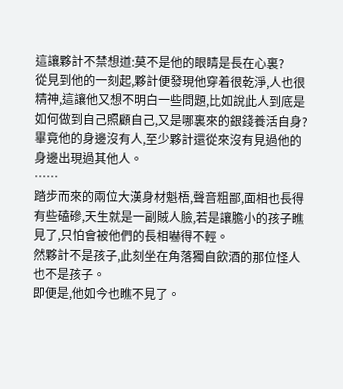這讓夥計不禁想道:莫不是他的眼睛是長在心裏?
從見到他的一刻起,夥計便發現他穿着很乾淨,人也很精神,這讓他又想不明白一些問題,比如說此人到底是如何做到自己照顧自己,又是哪裏來的銀錢養活自身?
畢竟他的身邊沒有人,至少夥計還從來沒有見過他的身邊出現過其他人。
……
踏步而來的兩位大漢身材魁梧,聲音粗鄙,面相也長得有些磕磣,天生就是一副賊人臉,若是讓膽小的孩子瞧見了,只怕會被他們的長相嚇得不輕。
然夥計不是孩子,此刻坐在角落獨自飲酒的那位怪人也不是孩子。
即便是,他如今也瞧不見了。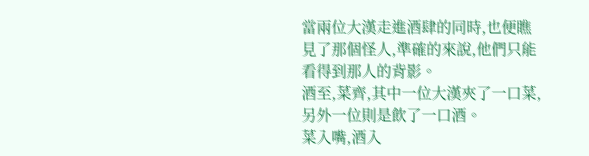當兩位大漢走進酒肆的同時,也便瞧見了那個怪人,準確的來說,他們只能看得到那人的背影。
酒至,菜齊,其中一位大漢夾了一口菜,另外一位則是飲了一口酒。
菜入嘴,酒入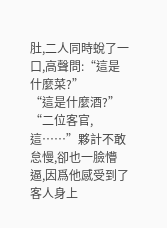肚,二人同時蛻了一口,高聲問:“這是什麼菜?”
“這是什麼酒?”
“二位客官,這……”夥計不敢怠慢,卻也一臉懵逼,因爲他感受到了客人身上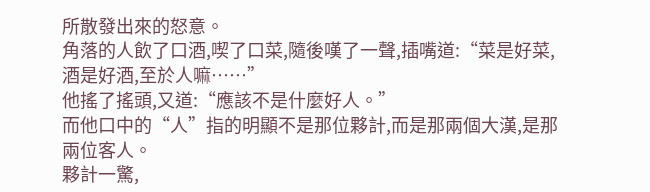所散發出來的怒意。
角落的人飲了口酒,喫了口菜,隨後嘆了一聲,插嘴道:“菜是好菜,酒是好酒,至於人嘛……”
他搖了搖頭,又道:“應該不是什麼好人。”
而他口中的“人”指的明顯不是那位夥計,而是那兩個大漢,是那兩位客人。
夥計一驚,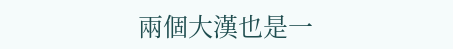兩個大漢也是一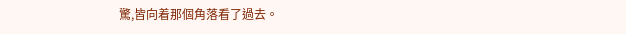驚,皆向着那個角落看了過去。